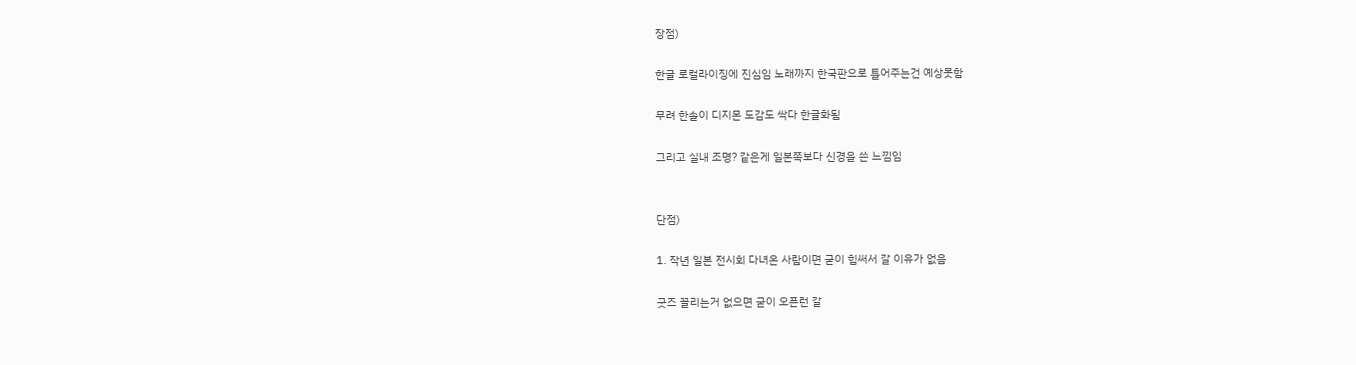장점)

한글 로컬라이징에 진심임 노래까지 한국판으로 틀어주는건 예상못함

무려 한솔이 디지몬 도감도 싹다 한글화됨

그리고 실내 조명? 같은게 일본쪽보다 신경을 쓴 느낌임


단점)

1. 작년 일본 전시회 다녀온 사람이면 굳이 힘써서 갈 이유가 없음

굿즈 꼴리는거 없으면 굳이 오픈런 갈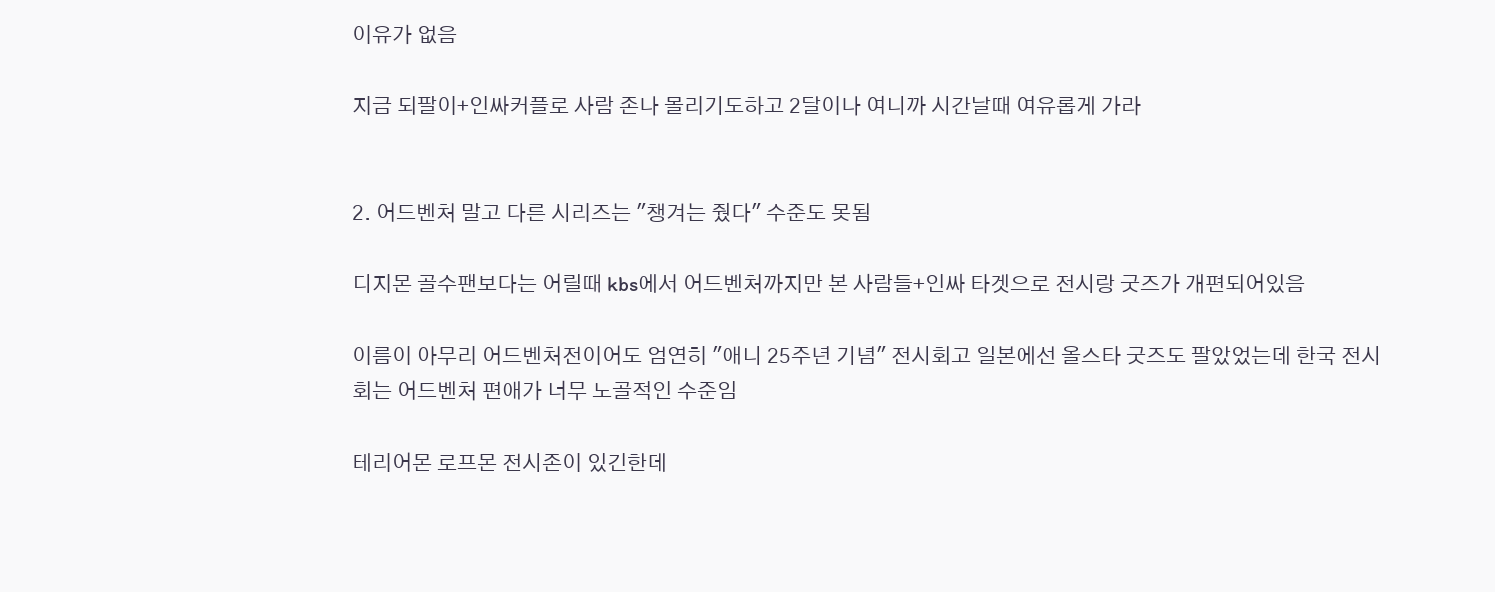이유가 없음

지금 되팔이+인싸커플로 사람 존나 몰리기도하고 2달이나 여니까 시간날때 여유롭게 가라


2. 어드벤처 말고 다른 시리즈는 "챙겨는 줬다" 수준도 못됨

디지몬 골수팬보다는 어릴때 kbs에서 어드벤처까지만 본 사람들+인싸 타겟으로 전시랑 굿즈가 개편되어있음

이름이 아무리 어드벤처전이어도 엄연히 "애니 25주년 기념" 전시회고 일본에선 올스타 굿즈도 팔았었는데 한국 전시회는 어드벤처 편애가 너무 노골적인 수준임

테리어몬 로프몬 전시존이 있긴한데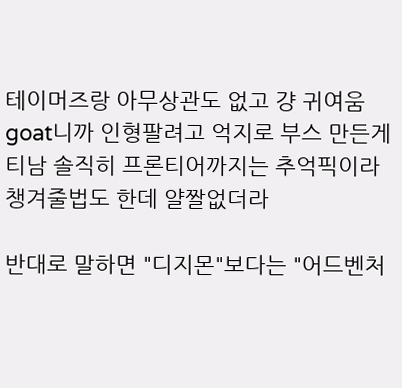테이머즈랑 아무상관도 없고 걍 귀여움 goat니까 인형팔려고 억지로 부스 만든게 티남 솔직히 프론티어까지는 추억픽이라 챙겨줄법도 한데 얄짤없더라

반대로 말하면 "디지몬"보다는 "어드벤처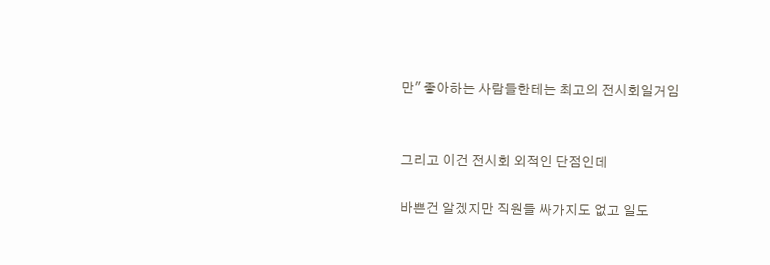만" 좋아하는 사람들한테는 최고의 전시회일거임


그리고 이건 전시회 외적인 단점인데

바쁜건 알겠지만 직원들 싸가지도 없고 일도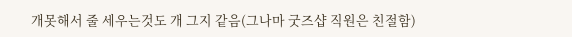개못해서 줄 세우는것도 개 그지 같음(그나마 굿즈샵 직원은 친절함)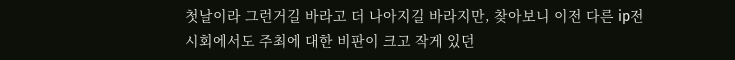첫날이라 그런거길 바라고 더 나아지길 바라지만, 찾아보니 이전 다른 ip전시회에서도 주최에 대한 비판이 크고 작게 있던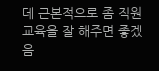데 근본적으로 좀 직원교육을 잘 해주면 좋겠음